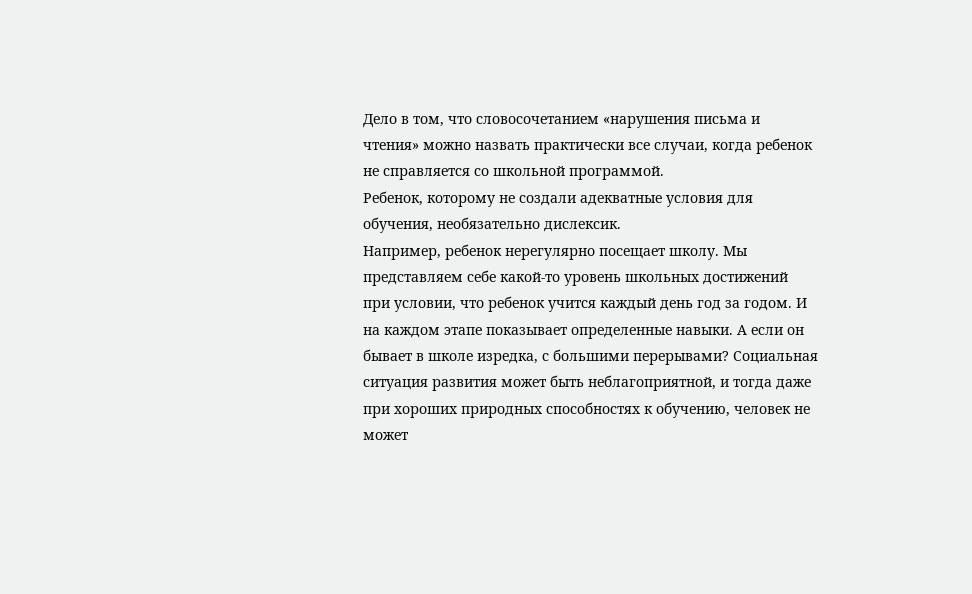Дело в том, что словосочетанием «нарушения письма и чтения» можно назвать практически все случаи, когда ребенок не справляется со школьной программой.
Ребенок, которому не создали адекватные условия для обучения, необязательно дислексик.
Например, ребенок нерегулярно посещает школу. Мы представляем себе какой-то уровень школьных достижений при условии, что ребенок учится каждый день год за годом. И на каждом этапе показывает определенные навыки. А если он бывает в школе изредка, с большими перерывами? Социальная ситуация развития может быть неблагоприятной, и тогда даже при хороших природных способностях к обучению, человек не может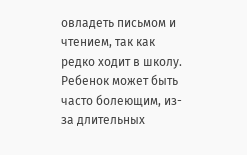овладеть письмом и чтением, так как редко ходит в школу. Ребенок может быть часто болеющим, из-за длительных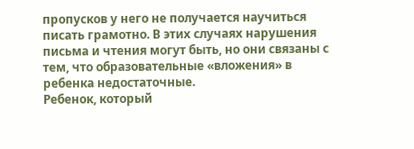пропусков у него не получается научиться писать грамотно. В этих случаях нарушения письма и чтения могут быть, но они связаны с тем, что образовательные «вложения» в ребенка недостаточные.
Ребенок, который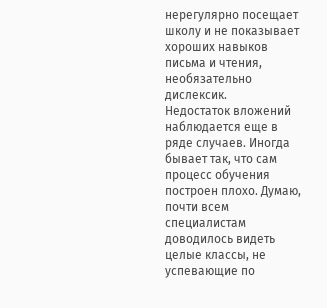нерегулярно посещает школу и не показывает хороших навыков письма и чтения, необязательно дислексик.
Недостаток вложений наблюдается еще в ряде случаев. Иногда бывает так, что сам процесс обучения построен плохо. Думаю, почти всем специалистам доводилось видеть целые классы, не успевающие по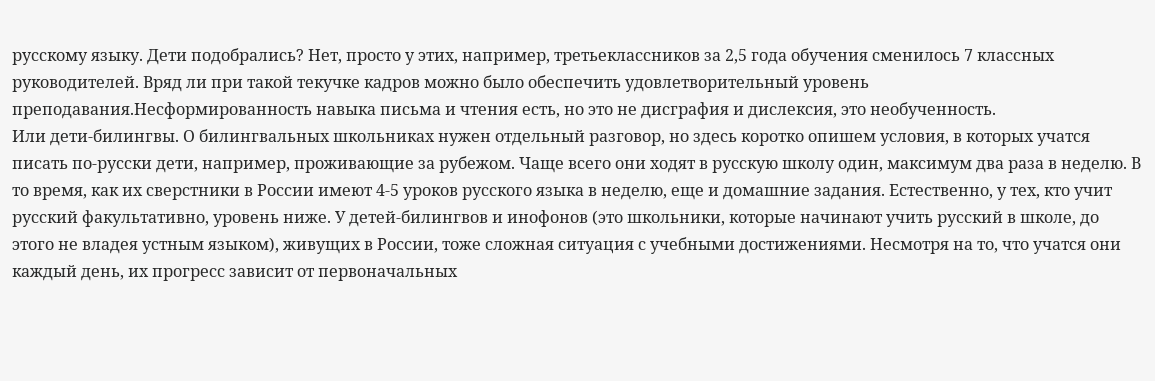русскому языку. Дети подобрались? Нет, просто у этих, например, третьеклассников за 2,5 года обучения сменилось 7 классных руководителей. Вряд ли при такой текучке кадров можно было обеспечить удовлетворительный уровень преподавания.Несформированность навыка письма и чтения есть, но это не дисграфия и дислексия, это необученность.
Или дети-билингвы. О билингвальных школьниках нужен отдельный разговор, но здесь коротко опишем условия, в которых учатся писать по-русски дети, например, проживающие за рубежом. Чаще всего они ходят в русскую школу один, максимум два раза в неделю. В то время, как их сверстники в России имеют 4-5 уроков русского языка в неделю, еще и домашние задания. Естественно, у тех, кто учит русский факультативно, уровень ниже. У детей-билингвов и инофонов (это школьники, которые начинают учить русский в школе, до этого не владея устным языком), живущих в России, тоже сложная ситуация с учебными достижениями. Несмотря на то, что учатся они каждый день, их прогресс зависит от первоначальных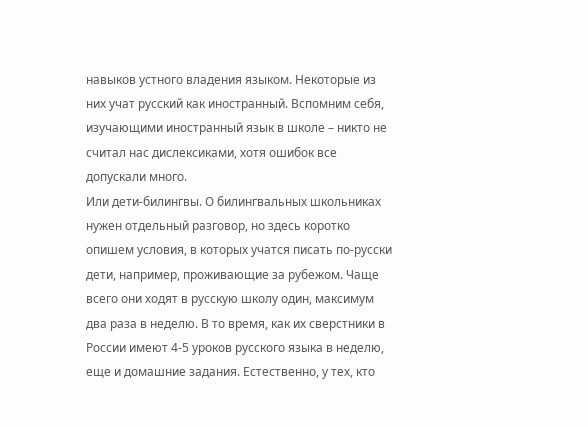навыков устного владения языком. Некоторые из них учат русский как иностранный. Вспомним себя, изучающими иностранный язык в школе – никто не считал нас дислексиками, хотя ошибок все допускали много.
Или дети-билингвы. О билингвальных школьниках нужен отдельный разговор, но здесь коротко опишем условия, в которых учатся писать по-русски дети, например, проживающие за рубежом. Чаще всего они ходят в русскую школу один, максимум два раза в неделю. В то время, как их сверстники в России имеют 4-5 уроков русского языка в неделю, еще и домашние задания. Естественно, у тех, кто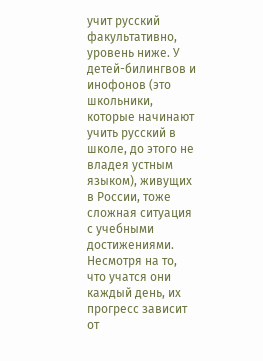учит русский факультативно, уровень ниже. У детей-билингвов и инофонов (это школьники, которые начинают учить русский в школе, до этого не владея устным языком), живущих в России, тоже сложная ситуация с учебными достижениями. Несмотря на то, что учатся они каждый день, их прогресс зависит от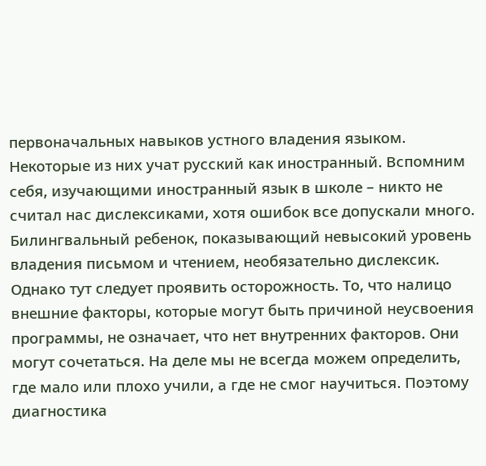первоначальных навыков устного владения языком. Некоторые из них учат русский как иностранный. Вспомним себя, изучающими иностранный язык в школе – никто не считал нас дислексиками, хотя ошибок все допускали много.
Билингвальный ребенок, показывающий невысокий уровень владения письмом и чтением, необязательно дислексик.
Однако тут следует проявить осторожность. То, что налицо внешние факторы, которые могут быть причиной неусвоения программы, не означает, что нет внутренних факторов. Они могут сочетаться. На деле мы не всегда можем определить, где мало или плохо учили, а где не смог научиться. Поэтому диагностика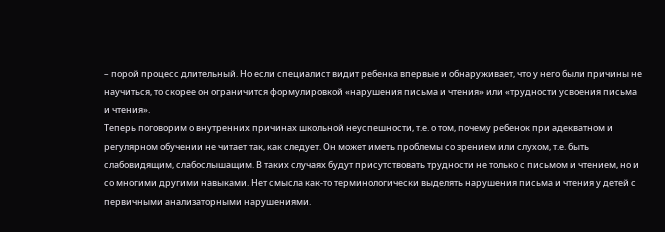– порой процесс длительный. Но если специалист видит ребенка впервые и обнаруживает, что у него были причины не научиться, то скорее он ограничится формулировкой «нарушения письма и чтения» или «трудности усвоения письма и чтения».
Теперь поговорим о внутренних причинах школьной неуспешности, т.е. о том, почему ребенок при адекватном и регулярном обучении не читает так, как следует. Он может иметь проблемы со зрением или слухом, т.е. быть слабовидящим, слабослышащим. В таких случаях будут присутствовать трудности не только с письмом и чтением, но и со многими другими навыками. Нет смысла как-то терминологически выделять нарушения письма и чтения у детей с первичными анализаторными нарушениями.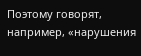Поэтому говорят, например, «нарушения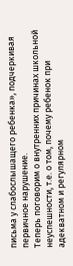письма у слабослышащего ребенка», подчеркивая первичное нарушение.
Теперь поговорим о внутренних причинах школьной неуспешности, т.е. о том, почему ребенок при адекватном и регулярном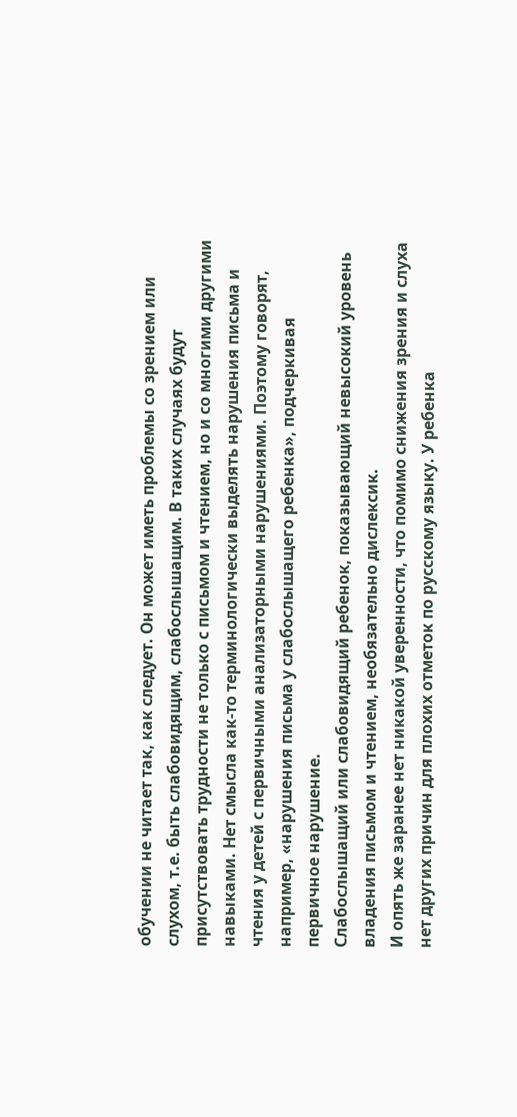обучении не читает так, как следует. Он может иметь проблемы со зрением или слухом, т.е. быть слабовидящим, слабослышащим. В таких случаях будут присутствовать трудности не только с письмом и чтением, но и со многими другими навыками. Нет смысла как-то терминологически выделять нарушения письма и чтения у детей с первичными анализаторными нарушениями. Поэтому говорят, например, «нарушения письма у слабослышащего ребенка», подчеркивая первичное нарушение.
Слабослышащий или слабовидящий ребенок, показывающий невысокий уровень владения письмом и чтением, необязательно дислексик.
И опять же заранее нет никакой уверенности, что помимо снижения зрения и слуха нет других причин для плохих отметок по русскому языку. У ребенка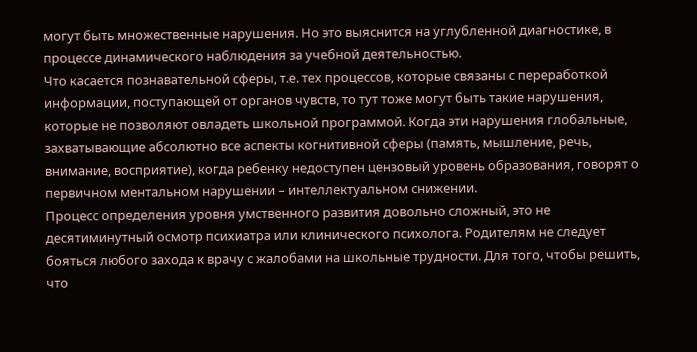могут быть множественные нарушения. Но это выяснится на углубленной диагностике, в процессе динамического наблюдения за учебной деятельностью.
Что касается познавательной сферы, т.е. тех процессов, которые связаны с переработкой информации, поступающей от органов чувств, то тут тоже могут быть такие нарушения, которые не позволяют овладеть школьной программой. Когда эти нарушения глобальные, захватывающие абсолютно все аспекты когнитивной сферы (память, мышление, речь, внимание, восприятие), когда ребенку недоступен цензовый уровень образования, говорят о первичном ментальном нарушении – интеллектуальном снижении.
Процесс определения уровня умственного развития довольно сложный, это не десятиминутный осмотр психиатра или клинического психолога. Родителям не следует бояться любого захода к врачу с жалобами на школьные трудности. Для того, чтобы решить, что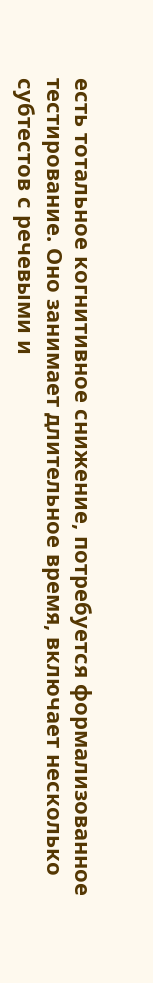есть тотальное когнитивное снижение, потребуется формализованное тестирование. Оно занимает длительное время, включает несколько субтестов с речевыми и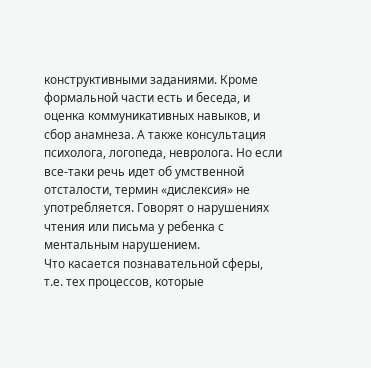конструктивными заданиями. Кроме формальной части есть и беседа, и оценка коммуникативных навыков, и сбор анамнеза. А также консультация психолога, логопеда, невролога. Но если все-таки речь идет об умственной отсталости, термин «дислексия» не употребляется. Говорят о нарушениях чтения или письма у ребенка с ментальным нарушением.
Что касается познавательной сферы, т.е. тех процессов, которые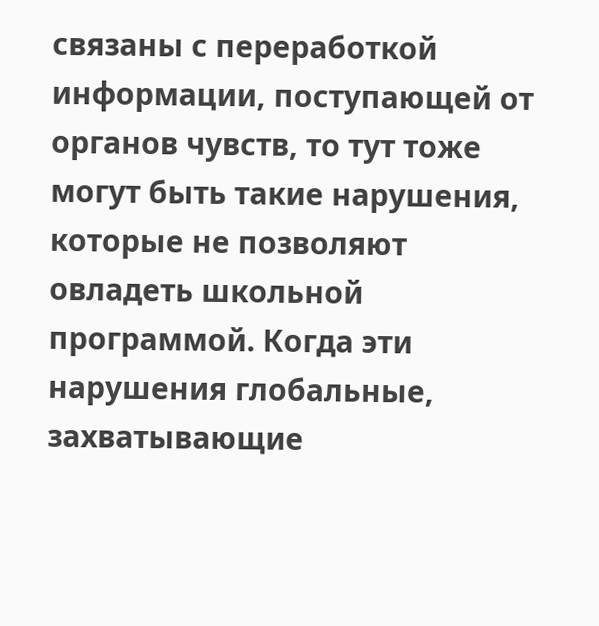связаны с переработкой информации, поступающей от органов чувств, то тут тоже могут быть такие нарушения, которые не позволяют овладеть школьной программой. Когда эти нарушения глобальные, захватывающие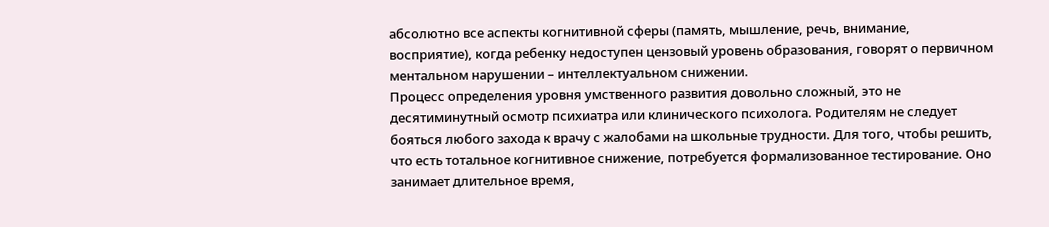абсолютно все аспекты когнитивной сферы (память, мышление, речь, внимание, восприятие), когда ребенку недоступен цензовый уровень образования, говорят о первичном ментальном нарушении – интеллектуальном снижении.
Процесс определения уровня умственного развития довольно сложный, это не десятиминутный осмотр психиатра или клинического психолога. Родителям не следует бояться любого захода к врачу с жалобами на школьные трудности. Для того, чтобы решить, что есть тотальное когнитивное снижение, потребуется формализованное тестирование. Оно занимает длительное время,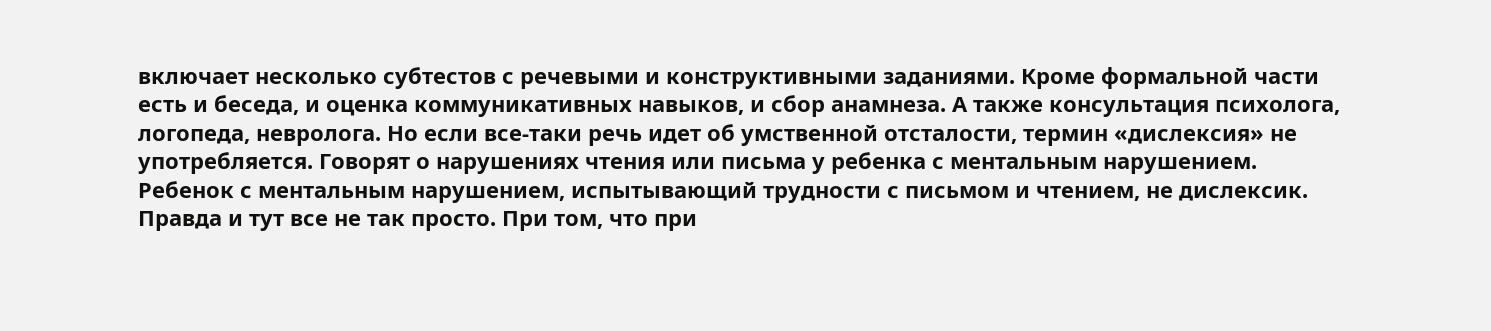включает несколько субтестов с речевыми и конструктивными заданиями. Кроме формальной части есть и беседа, и оценка коммуникативных навыков, и сбор анамнеза. А также консультация психолога, логопеда, невролога. Но если все-таки речь идет об умственной отсталости, термин «дислексия» не употребляется. Говорят о нарушениях чтения или письма у ребенка с ментальным нарушением.
Ребенок с ментальным нарушением, испытывающий трудности с письмом и чтением, не дислексик.
Правда и тут все не так просто. При том, что при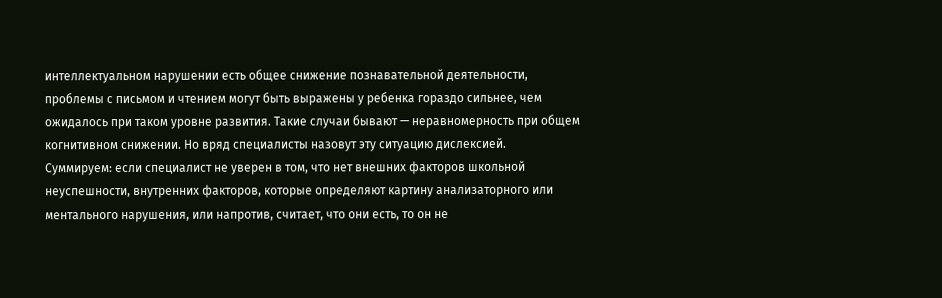интеллектуальном нарушении есть общее снижение познавательной деятельности, проблемы с письмом и чтением могут быть выражены у ребенка гораздо сильнее, чем ожидалось при таком уровне развития. Такие случаи бывают — неравномерность при общем когнитивном снижении. Но вряд специалисты назовут эту ситуацию дислексией.
Суммируем: если специалист не уверен в том, что нет внешних факторов школьной неуспешности, внутренних факторов, которые определяют картину анализаторного или ментального нарушения, или напротив, считает, что они есть, то он не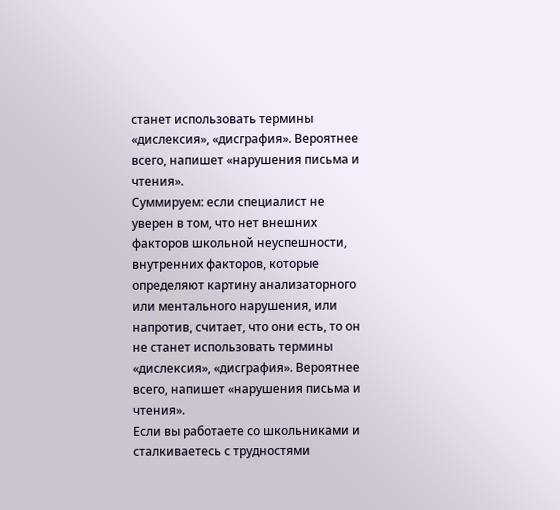станет использовать термины «дислексия», «дисграфия». Вероятнее всего, напишет «нарушения письма и чтения».
Суммируем: если специалист не уверен в том, что нет внешних факторов школьной неуспешности, внутренних факторов, которые определяют картину анализаторного или ментального нарушения, или напротив, считает, что они есть, то он не станет использовать термины «дислексия», «дисграфия». Вероятнее всего, напишет «нарушения письма и чтения».
Если вы работаете со школьниками и сталкиваетесь с трудностями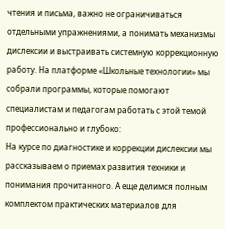чтения и письма, важно не ограничиваться отдельными упражнениями, а понимать механизмы дислексии и выстраивать системную коррекционную работу. На платформе «Школьные технологии» мы собрали программы, которые помогают специалистам и педагогам работать с этой темой профессионально и глубоко:
На курсе по диагностике и коррекции дислексии мы рассказываем о приемах развития техники и понимания прочитанного. А еще делимся полным комплектом практических материалов для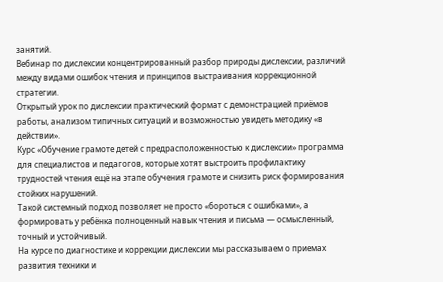занятий.
Вебинар по дислексии концентрированный разбор природы дислексии, различий между видами ошибок чтения и принципов выстраивания коррекционной стратегии.
Открытый урок по дислексии практический формат с демонстрацией приёмов работы, анализом типичных ситуаций и возможностью увидеть методику «в действии».
Курс «Обучение грамоте детей с предрасположенностью к дислексии» программа для специалистов и педагогов, которые хотят выстроить профилактику трудностей чтения ещё на этапе обучения грамоте и снизить риск формирования стойких нарушений.
Такой системный подход позволяет не просто «бороться с ошибками», а формировать у ребёнка полноценный навык чтения и письма — осмысленный, точный и устойчивый.
На курсе по диагностике и коррекции дислексии мы рассказываем о приемах развития техники и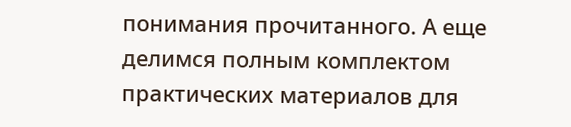понимания прочитанного. А еще делимся полным комплектом практических материалов для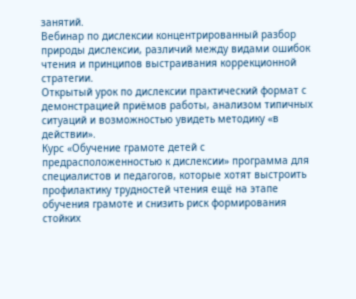занятий.
Вебинар по дислексии концентрированный разбор природы дислексии, различий между видами ошибок чтения и принципов выстраивания коррекционной стратегии.
Открытый урок по дислексии практический формат с демонстрацией приёмов работы, анализом типичных ситуаций и возможностью увидеть методику «в действии».
Курс «Обучение грамоте детей с предрасположенностью к дислексии» программа для специалистов и педагогов, которые хотят выстроить профилактику трудностей чтения ещё на этапе обучения грамоте и снизить риск формирования стойких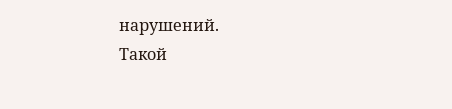нарушений.
Такой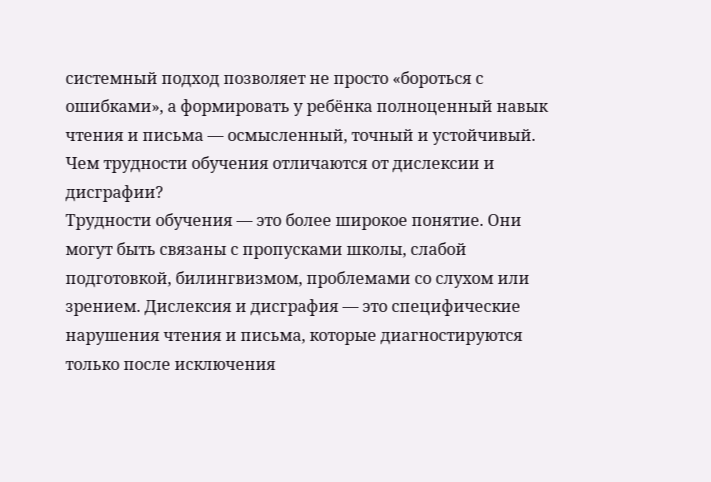системный подход позволяет не просто «бороться с ошибками», а формировать у ребёнка полноценный навык чтения и письма — осмысленный, точный и устойчивый.
Чем трудности обучения отличаются от дислексии и дисграфии?
Трудности обучения — это более широкое понятие. Они могут быть связаны с пропусками школы, слабой подготовкой, билингвизмом, проблемами со слухом или зрением. Дислексия и дисграфия — это специфические нарушения чтения и письма, которые диагностируются только после исключения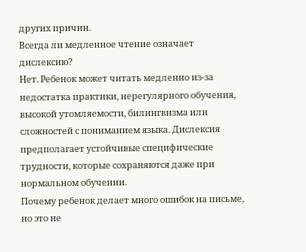других причин.
Всегда ли медленное чтение означает дислексию?
Нет. Ребенок может читать медленно из-за недостатка практики, нерегулярного обучения, высокой утомляемости, билингвизма или сложностей с пониманием языка. Дислексия предполагает устойчивые специфические трудности, которые сохраняются даже при нормальном обучении.
Почему ребенок делает много ошибок на письме, но это не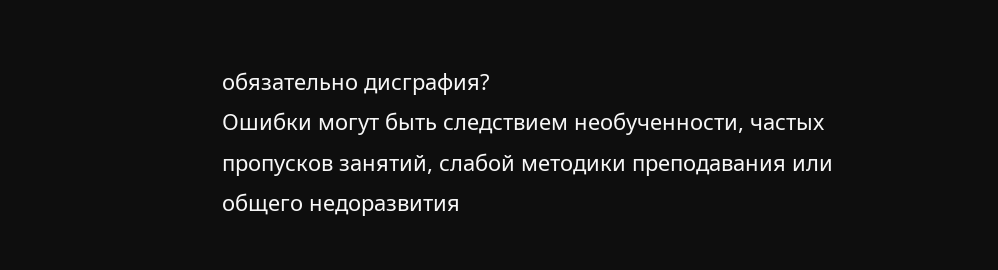обязательно дисграфия?
Ошибки могут быть следствием необученности, частых пропусков занятий, слабой методики преподавания или общего недоразвития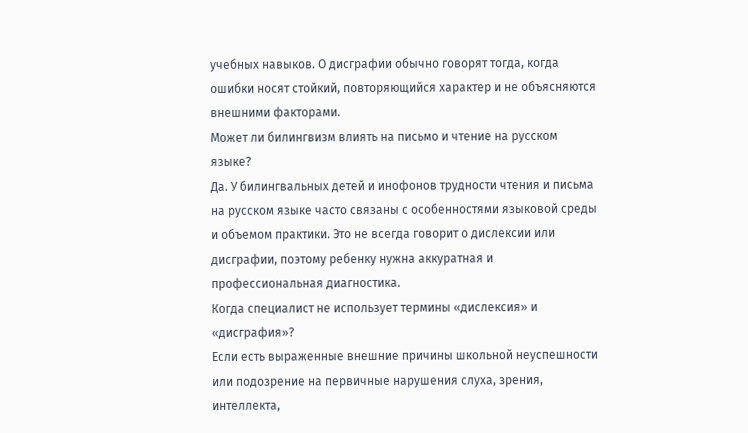учебных навыков. О дисграфии обычно говорят тогда, когда ошибки носят стойкий, повторяющийся характер и не объясняются внешними факторами.
Может ли билингвизм влиять на письмо и чтение на русском языке?
Да. У билингвальных детей и инофонов трудности чтения и письма на русском языке часто связаны с особенностями языковой среды и объемом практики. Это не всегда говорит о дислексии или дисграфии, поэтому ребенку нужна аккуратная и профессиональная диагностика.
Когда специалист не использует термины «дислексия» и «дисграфия»?
Если есть выраженные внешние причины школьной неуспешности или подозрение на первичные нарушения слуха, зрения, интеллекта,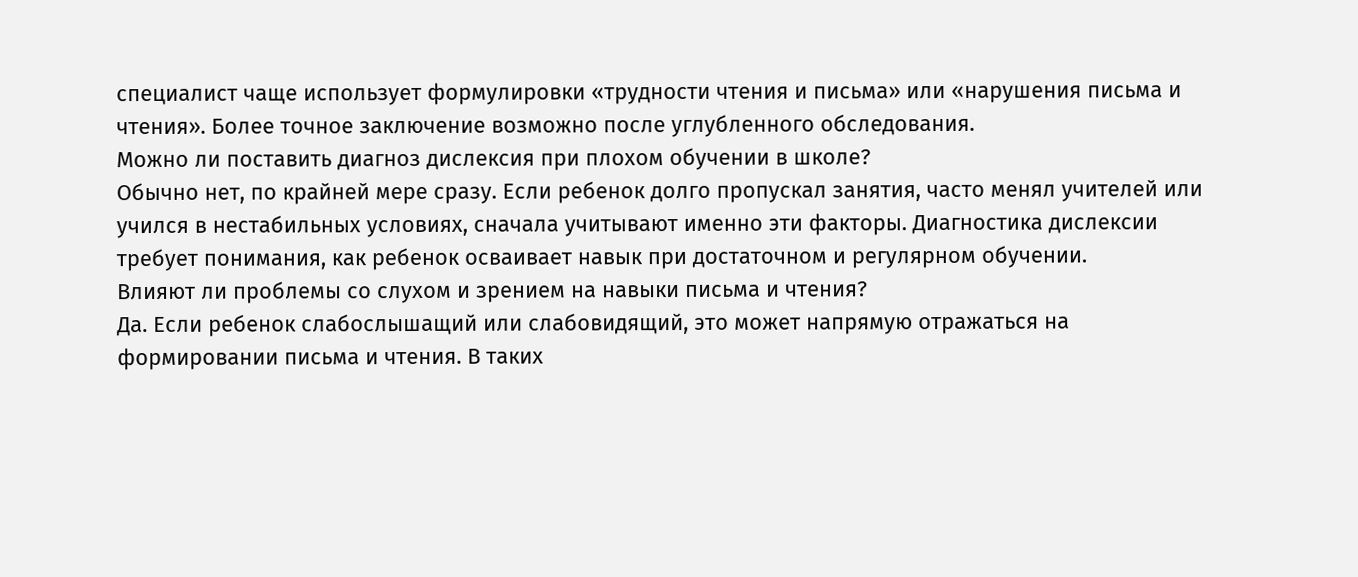специалист чаще использует формулировки «трудности чтения и письма» или «нарушения письма и чтения». Более точное заключение возможно после углубленного обследования.
Можно ли поставить диагноз дислексия при плохом обучении в школе?
Обычно нет, по крайней мере сразу. Если ребенок долго пропускал занятия, часто менял учителей или учился в нестабильных условиях, сначала учитывают именно эти факторы. Диагностика дислексии требует понимания, как ребенок осваивает навык при достаточном и регулярном обучении.
Влияют ли проблемы со слухом и зрением на навыки письма и чтения?
Да. Если ребенок слабослышащий или слабовидящий, это может напрямую отражаться на формировании письма и чтения. В таких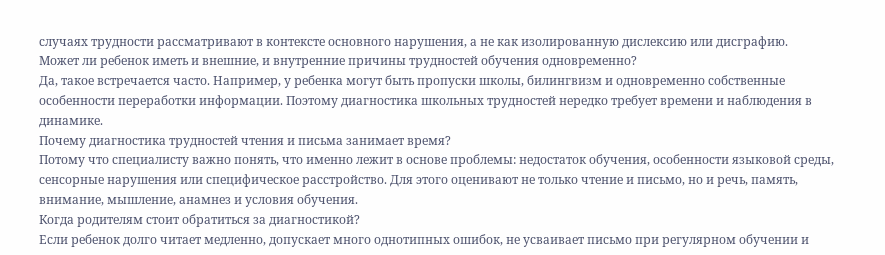случаях трудности рассматривают в контексте основного нарушения, а не как изолированную дислексию или дисграфию.
Может ли ребенок иметь и внешние, и внутренние причины трудностей обучения одновременно?
Да, такое встречается часто. Например, у ребенка могут быть пропуски школы, билингвизм и одновременно собственные особенности переработки информации. Поэтому диагностика школьных трудностей нередко требует времени и наблюдения в динамике.
Почему диагностика трудностей чтения и письма занимает время?
Потому что специалисту важно понять, что именно лежит в основе проблемы: недостаток обучения, особенности языковой среды, сенсорные нарушения или специфическое расстройство. Для этого оценивают не только чтение и письмо, но и речь, память, внимание, мышление, анамнез и условия обучения.
Когда родителям стоит обратиться за диагностикой?
Если ребенок долго читает медленно, допускает много однотипных ошибок, не усваивает письмо при регулярном обучении и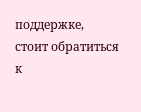поддержке, стоит обратиться к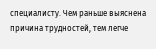специалисту. Чем раньше выяснена причина трудностей, тем легче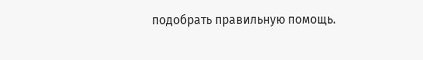подобрать правильную помощь.